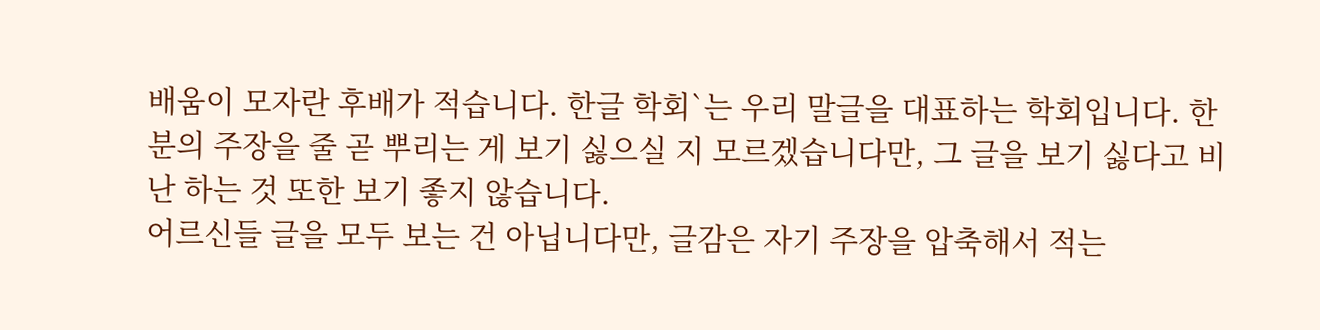배움이 모자란 후배가 적습니다. 한글 학회`는 우리 말글을 대표하는 학회입니다. 한 분의 주장을 줄 곧 뿌리는 게 보기 싫으실 지 모르겠습니다만, 그 글을 보기 싫다고 비난 하는 것 또한 보기 좋지 않습니다.
어르신들 글을 모두 보는 건 아닙니다만, 글감은 자기 주장을 압축해서 적는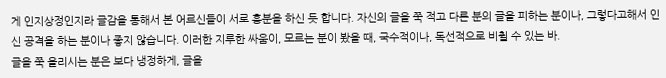게 인지상정인지라 글감을 통해서 본 어르신들이 서로 흥분을 하신 듯 합니다. 자신의 글을 쭉 적고 다른 분의 글을 피하는 분이나, 그렇다고해서 인신 공격을 하는 분이나 좋지 않습니다. 이러한 지루한 싸움이, 모르는 분이 봤을 때, 국수적이나, 독선적으로 비췰 수 있는 바.
글을 쭉 올리시는 분은 보다 냉정하게, 글을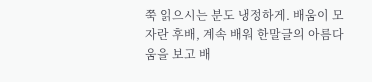쭉 읽으시는 분도 냉정하게. 배움이 모자란 후배, 계속 배워 한말글의 아름다움을 보고 배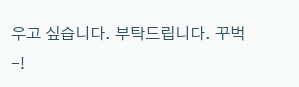우고 싶습니다. 부탁드립니다. 꾸벅-!